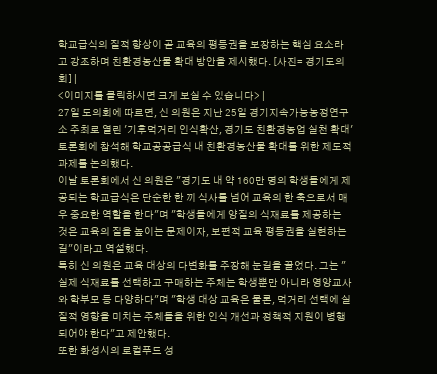학교급식의 질적 향상이 곧 교육의 평등권을 보장하는 핵심 요소라고 강조하며 친환경농산물 확대 방안을 제시했다. [사진= 경기도의회] |
<이미지를 클릭하시면 크게 보실 수 있습니다> |
27일 도의회에 따르면, 신 의원은 지난 25일 경기지속가능농정연구소 주최로 열린 '기후먹거리 인식확산, 경기도 친환경농업 실천 확대' 토론회에 참석해 학교공공급식 내 친환경농산물 확대를 위한 제도적 과제를 논의했다.
이날 토론회에서 신 의원은 "경기도 내 약 160만 명의 학생들에게 제공되는 학교급식은 단순한 한 끼 식사를 넘어 교육의 한 축으로서 매우 중요한 역할을 한다"며 "학생들에게 양질의 식재료를 제공하는 것은 교육의 질을 높이는 문제이자, 보편적 교육 평등권을 실현하는 길"이라고 역설했다.
특히 신 의원은 교육 대상의 다변화를 주장해 눈길을 끌었다. 그는 "실제 식재료를 선택하고 구매하는 주체는 학생뿐만 아니라 영양교사와 학부모 등 다양하다"며 "학생 대상 교육은 물론, 먹거리 선택에 실질적 영향을 미치는 주체들을 위한 인식 개선과 정책적 지원이 병행되어야 한다"고 제안했다.
또한 화성시의 로컬푸드 성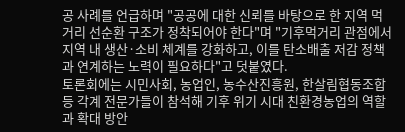공 사례를 언급하며 "공공에 대한 신뢰를 바탕으로 한 지역 먹거리 선순환 구조가 정착되어야 한다"며 "기후먹거리 관점에서 지역 내 생산·소비 체계를 강화하고, 이를 탄소배출 저감 정책과 연계하는 노력이 필요하다"고 덧붙였다.
토론회에는 시민사회, 농업인, 농수산진흥원, 한살림협동조합 등 각계 전문가들이 참석해 기후 위기 시대 친환경농업의 역할과 확대 방안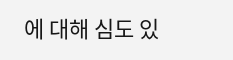에 대해 심도 있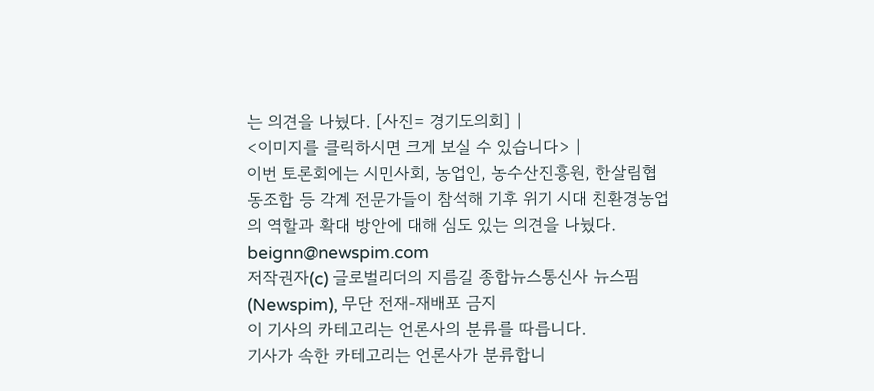는 의견을 나눴다. [사진= 경기도의회] |
<이미지를 클릭하시면 크게 보실 수 있습니다> |
이번 토론회에는 시민사회, 농업인, 농수산진흥원, 한살림협동조합 등 각계 전문가들이 참석해 기후 위기 시대 친환경농업의 역할과 확대 방안에 대해 심도 있는 의견을 나눴다.
beignn@newspim.com
저작권자(c) 글로벌리더의 지름길 종합뉴스통신사 뉴스핌(Newspim), 무단 전재-재배포 금지
이 기사의 카테고리는 언론사의 분류를 따릅니다.
기사가 속한 카테고리는 언론사가 분류합니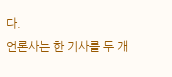다.
언론사는 한 기사를 두 개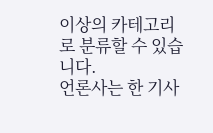이상의 카테고리로 분류할 수 있습니다.
언론사는 한 기사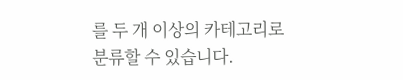를 두 개 이상의 카테고리로 분류할 수 있습니다.